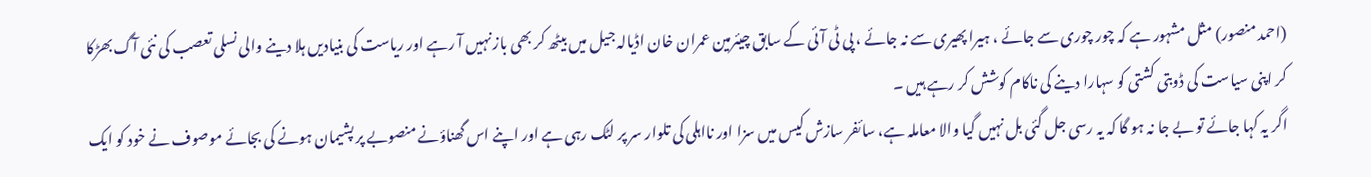(احمد منصور) مثل مشہور ہے کہ چور چوری سے جائے ، ہیرا پھیری سے نہ جائے ، پی ٹی آئی کے سابق چیئرمین عمران خان اڈیالہ جیل میں بیٹھ کر بھی باز نہیں آ رہے اور ریاست کی بنیادیں ہلا دینے والی نسلی تعصب کی نئی آگ بھڑکا کر اپنی سیاست کی ڈوبتی کشتی کو سہارا دینے کی ناکام کوشش کر رہے ہیں ۔
اگر یہ کہا جائے تو بے جا نہ ہو گا کہ یہ رسی جل گئی بل نہیں گیا والا معاملہ ہے، سائفر سازش کیس میں سزا اور نااہلی کی تلوار سر پر لٹک رہی ہے اور اپنے اس گھناؤنے منصوبے پر پشیمان ہونے کی بجائے موصوف نے خود کو ایک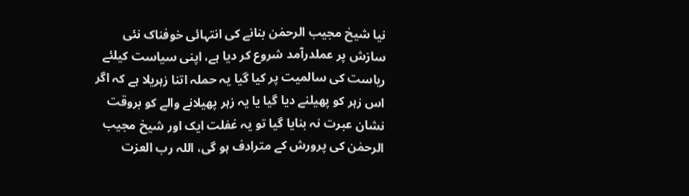نیا شیخ مجیب الرحمٰن بنانے کی انتہائی خوفناک نئی سازش پر عملدرآمد شروع کر دیا ہے، اپنی سیاست کیلئے ریاست کی سالمیت پر کیا گیا یہ حملہ اتنا زہریلا ہے کہ اگر اس زہر کو پھیلنے دیا گیا یا یہ زہر پھیلانے والے کو بروقت نشان عبرت نہ بنایا گیا تو یہ غفلت ایک اور شیخ مجیب الرحمٰن کی پرورش کے مترادف ہو گی، اللہ رب العزت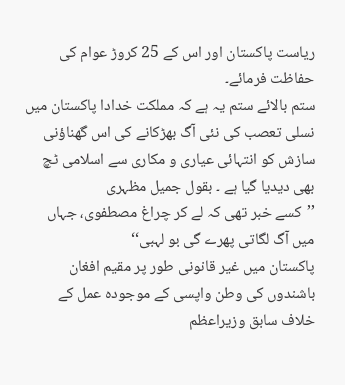ریاست پاکستان اور اس کے 25 کروڑ عوام کی حفاظت فرمائے۔
ستم بالائے ستم یہ ہے کہ مملکت خدادا پاکستان میں نسلی تعصب کی نئی آگ بھڑکانے کی اس گھناؤنی سازش کو انتہائی عیاری و مکاری سے اسلامی ٹچ بھی دیدیا گیا ہے ۔ بقول جمیل مظہری
’’کسے خبر تھی کہ لے کر چراغ مصطفوی، جہاں میں آگ لگاتی پھرے گی بو لہبی‘‘
پاکستان میں غیر قانونی طور پر مقیم افغان باشندوں کی وطن واپسی کے موجودہ عمل کے خلاف سابق وزیراعظم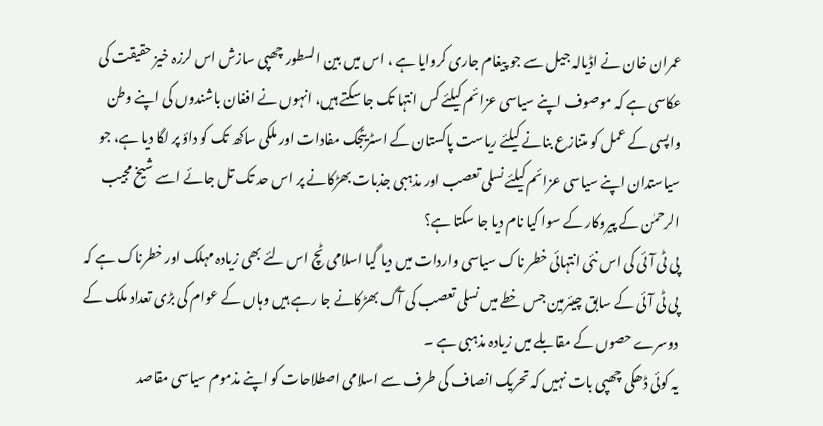عمران خان نے اڈیالہ جیل سے جو پیغام جاری کروایا ہے ، اس میں بین السطور چھپی سازش اس لرزہ خیز حقیقت کی عکاسی ہے کہ موصوف اپنے سیاسی عزائم کیلئے کس انتہا تک جا سکتے ہیں، انہوں نے افغان باشندوں کی اپنے وطن واپسی کے عمل کو متنازع بنانے کیلئے ریاست پاکستان کے اسٹریٹجک مفادات اور ملکی ساکھ تک کو داؤ پر لگا دیا ہے، جو سیاستدان اپنے سیاسی عزائم کیلئے نسلی تعصب اور مذہبی جذبات بھڑکانے پر اس حد تک تل جائے اسے شیخ مجیب الرحمٰن کے پیروکار کے سوا کیا نام دیا جا سکتا ہے؟
پی ٹی آئی کی اس نئی انتہائی خطر ناک سیاسی واردات میں دیا گیا اسلامی ٹچ اس لئے بھی زیادہ مہلک اور خطرناک ہے کہ پی ٹی آئی کے سابق چیئرمین جس خطے میں نسلی تعصب کی آگ بھڑکانے جا رہے ہیں وہاں کے عوام کی بڑی تعداد ملک کے دوسرے حصوں کے مقابلے میں زیادہ مذہبی ہے ۔
یہ کوئی ڈھکی چھپی بات نہیں کہ تحریک انصاف کی طرف سے اسلامی اصطلاحات کو اپنے مذموم سیاسی مقاصد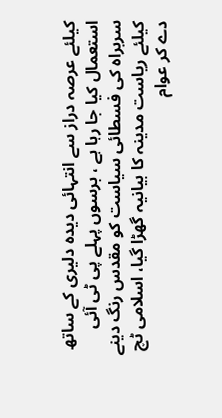کیلئے عرصہ دراز سے انتہائی دیدہ دلیری کے ساتھ استعمال کیا جا رہا ہے ، برسوں پہلے پی ٹی آئی سربراہ کی فسطائی سیاست کو مقدس رنگ دینے کیلئے ریاست مدینہ کا بیانیہ گھڑا گیا، اسلامی ٹچ دے کر عوام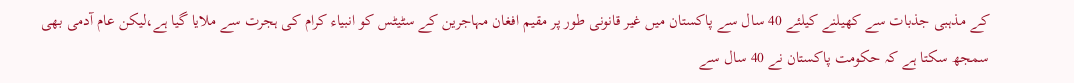کے مذہبی جذبات سے کھیلنے کیلئے 40 سال سے پاکستان میں غیر قانونی طور پر مقیم افغان مہاجرین کے سٹیٹس کو انبیاء کرام کی ہجرت سے ملایا گیا ہے،لیکن عام آدمی بھی سمجھ سکتا ہے کہ حکومت پاکستان نے 40 سال سے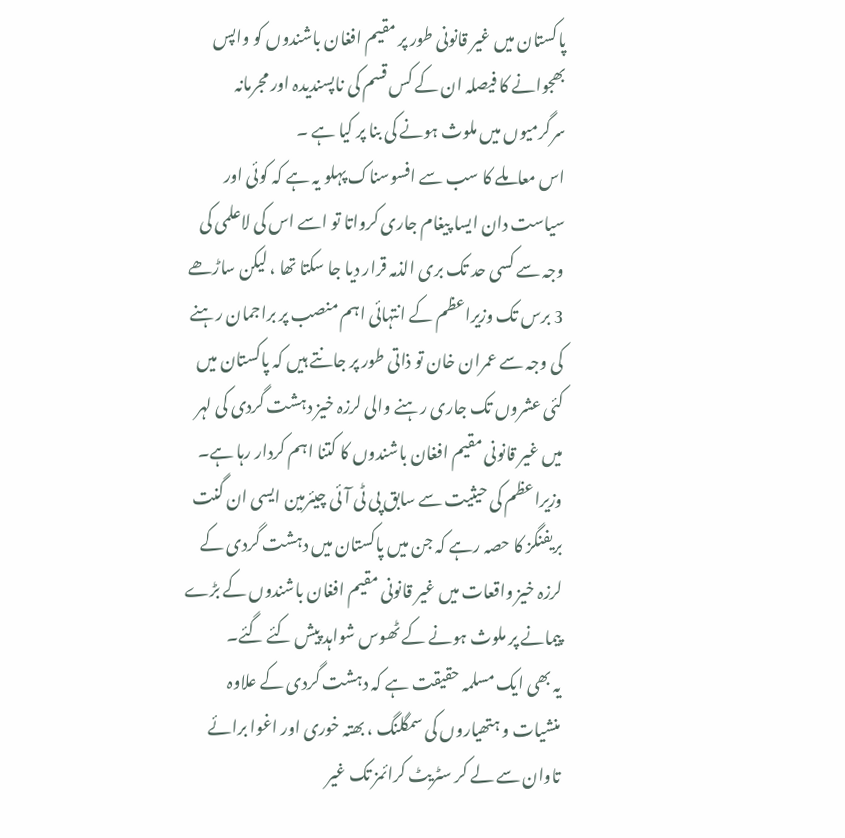پاکستان میں غیر قانونی طور پر مقیم افغان باشندوں کو واپس بھجوانے کا فیصلہ ان کے کس قسم کی ناپسندیدہ اور مجرمانہ سرگرمیوں میں ملوث ہونے کی بنا پر کیا ہے ۔
اس معاملے کا سب سے افسوسناک پہلو یہ ہے کہ کوئی اور سیاست دان ایسا پیغام جاری کرواتا تو اسے اس کی لاعلمی کی وجہ سے کسی حد تک بری الذمہ قرار دیا جا سکتا تھا ، لیکن ساڑھے 3 برس تک وزیراعظم کے انتہائی اہم منصب پر براجمان رہنے کی وجہ سے عمران خان تو ذاتی طور پر جانتے ہیں کہ پاکستان میں کئی عشروں تک جاری رہنے والی لرزہ خیز دہشت گردی کی لہر میں غیر قانونی مقیم افغان باشندوں کا کتنا اہم کردار رہا ہے۔
وزیراعظم کی حیثیت سے سابق پی ٹی آئی چیئرمین ایسی ان گنت بریفنگز کا حصہ رہے کہ جن میں پاکستان میں دہشت گردی کے لرزہ خیز واقعات میں غیر قانونی مقیم افغان باشندوں کے بڑے پیمانے پر ملوث ہونے کے ٹھوس شواہد پیش کئے گئے۔
یہ بھی ایک مسلمہ حقیقت ہے کہ دہشت گردی کے علاوہ منشیات و ہتھیاروں کی سمگلنگ ، بھتہ خوری اور اغوا برائے تاوان سے لے کر سٹریٹ کرائمز تک غیر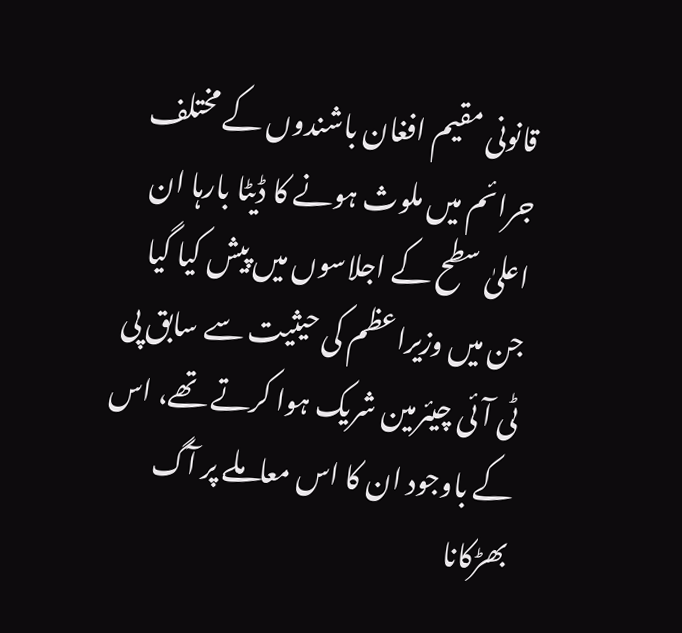قانونی مقیم افغان باشندوں کے مختلف جرائم میں ملوث ہونے کا ڈیٹا بارہا ان اعلیٰ سطح کے اجلاسوں میں پیش کیا گیا جن میں وزیراعظم کی حیثیت سے سابق پی ٹی آئی چیئرمین شریک ہوا کرتے تھے، اس کے باوجود ان کا اس معاملے پر آگ بھڑکانا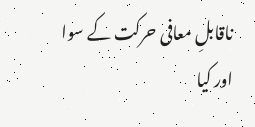ناقابلِ معافی حرکت کے سوا اور کیا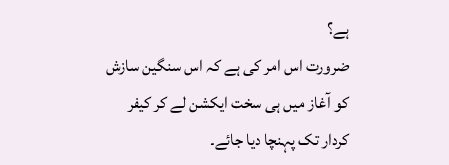ہے؟
ضرورت اس امر کی ہے کہ اس سنگین سازش کو آغاز میں ہی سخت ایکشن لے کر کیفر کردار تک پہنچا دیا جائے۔